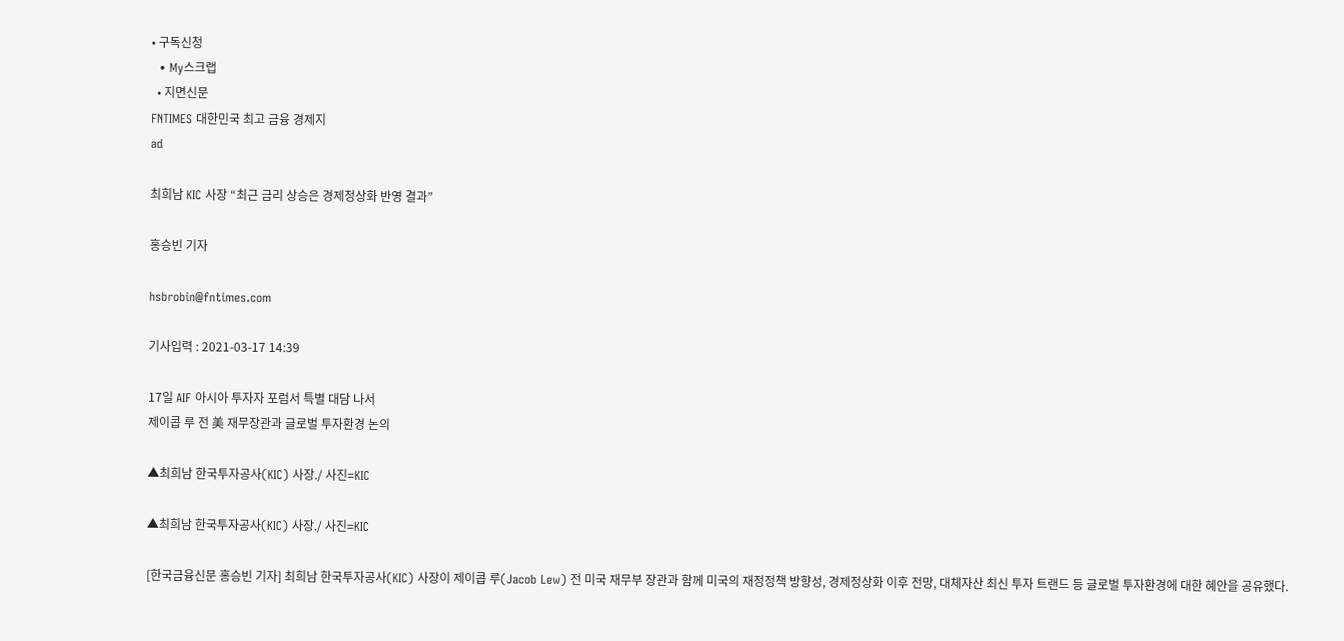• 구독신청
  • My스크랩
  • 지면신문
FNTIMES 대한민국 최고 금융 경제지
ad

최희남 KIC 사장 “최근 금리 상승은 경제정상화 반영 결과”

홍승빈 기자

hsbrobin@fntimes.com

기사입력 : 2021-03-17 14:39

17일 AIF 아시아 투자자 포럼서 특별 대담 나서
제이콥 루 전 美 재무장관과 글로벌 투자환경 논의

▲최희남 한국투자공사(KIC) 사장./ 사진=KIC

▲최희남 한국투자공사(KIC) 사장./ 사진=KIC

[한국금융신문 홍승빈 기자] 최희남 한국투자공사(KIC) 사장이 제이콥 루(Jacob Lew) 전 미국 재무부 장관과 함께 미국의 재정정책 방향성, 경제정상화 이후 전망, 대체자산 최신 투자 트랜드 등 글로벌 투자환경에 대한 혜안을 공유했다.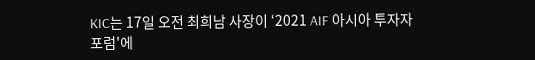KIC는 17일 오전 최희남 사장이 ‘2021 AIF 아시아 투자자 포럼'에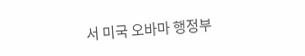서 미국 오바마 행정부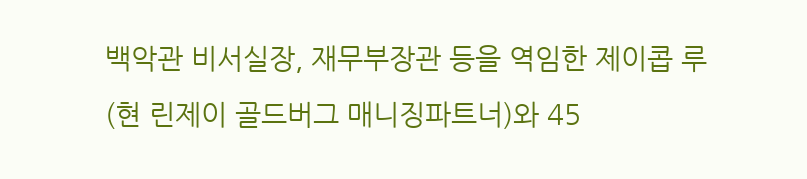백악관 비서실장, 재무부장관 등을 역임한 제이콥 루(현 린제이 골드버그 매니징파트너)와 45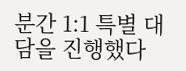분간 1:1 특별 대담을 진행했다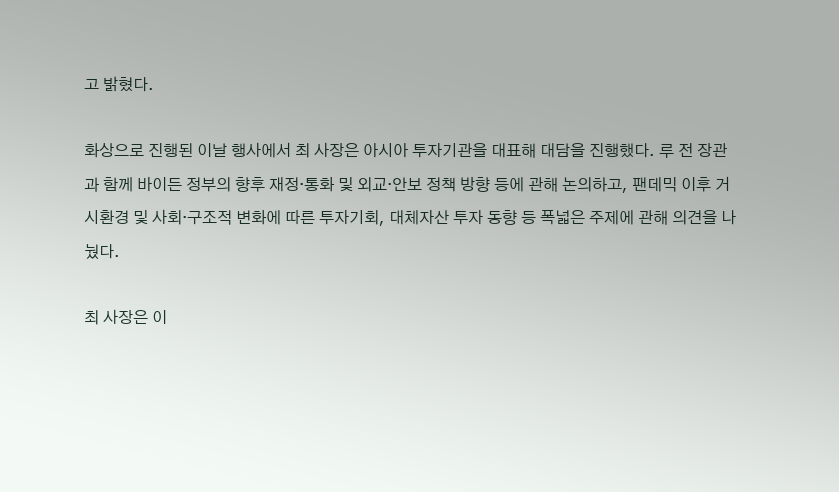고 밝혔다.

화상으로 진행된 이날 행사에서 최 사장은 아시아 투자기관을 대표해 대담을 진행했다. 루 전 장관과 함께 바이든 정부의 향후 재정·통화 및 외교·안보 정책 방향 등에 관해 논의하고, 팬데믹 이후 거시환경 및 사회·구조적 변화에 따른 투자기회, 대체자산 투자 동향 등 폭넓은 주제에 관해 의견을 나눴다.

최 사장은 이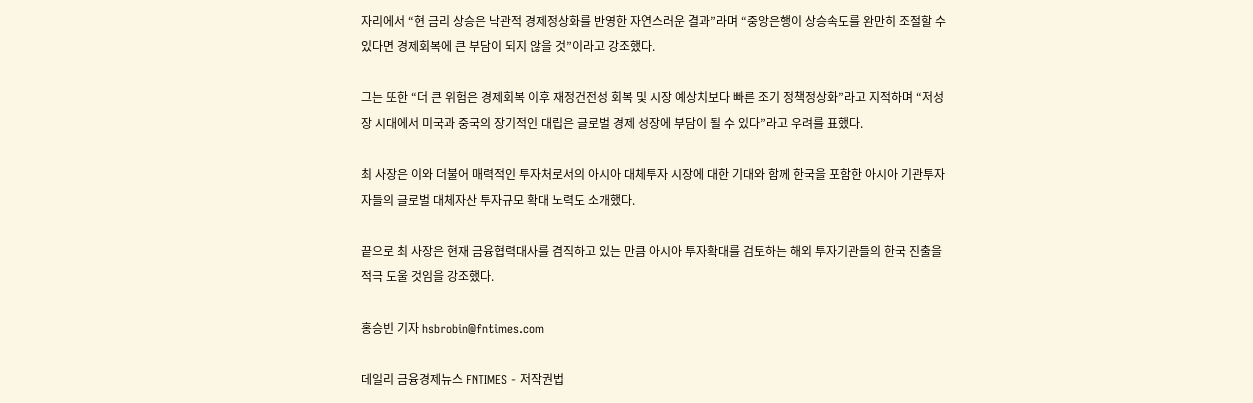자리에서 “현 금리 상승은 낙관적 경제정상화를 반영한 자연스러운 결과”라며 “중앙은행이 상승속도를 완만히 조절할 수 있다면 경제회복에 큰 부담이 되지 않을 것”이라고 강조했다.

그는 또한 “더 큰 위험은 경제회복 이후 재정건전성 회복 및 시장 예상치보다 빠른 조기 정책정상화”라고 지적하며 “저성장 시대에서 미국과 중국의 장기적인 대립은 글로벌 경제 성장에 부담이 될 수 있다”라고 우려를 표했다.

최 사장은 이와 더불어 매력적인 투자처로서의 아시아 대체투자 시장에 대한 기대와 함께 한국을 포함한 아시아 기관투자자들의 글로벌 대체자산 투자규모 확대 노력도 소개했다.

끝으로 최 사장은 현재 금융협력대사를 겸직하고 있는 만큼 아시아 투자확대를 검토하는 해외 투자기관들의 한국 진출을 적극 도울 것임을 강조했다.

홍승빈 기자 hsbrobin@fntimes.com

데일리 금융경제뉴스 FNTIMES - 저작권법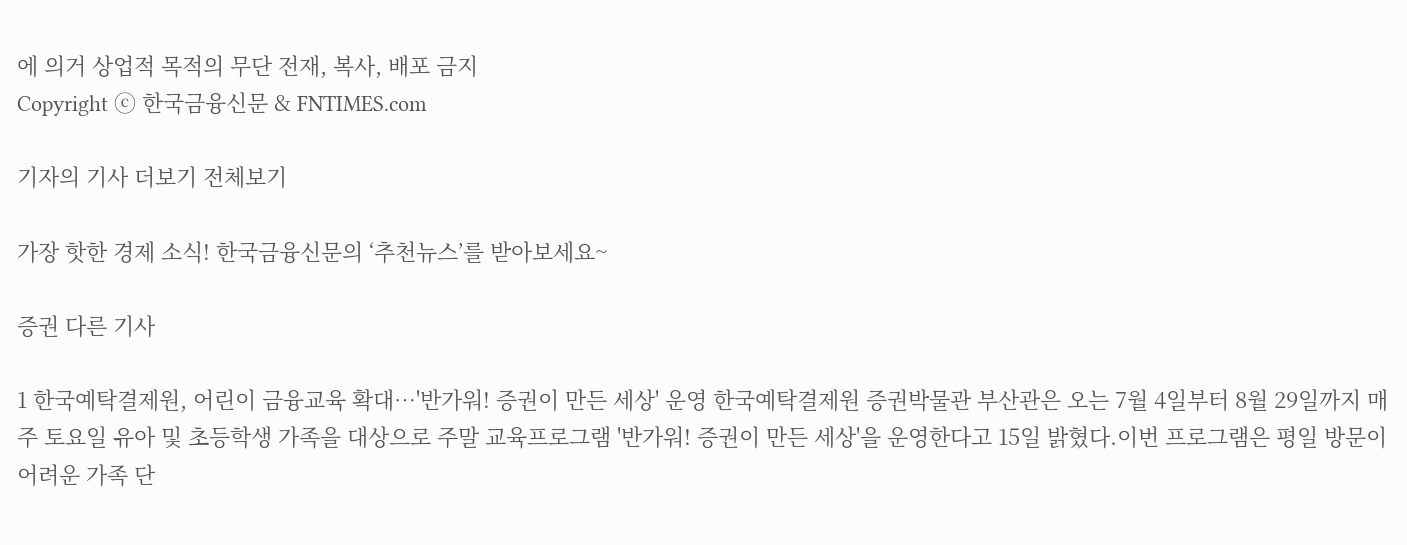에 의거 상업적 목적의 무단 전재, 복사, 배포 금지
Copyright ⓒ 한국금융신문 & FNTIMES.com

기자의 기사 더보기 전체보기

가장 핫한 경제 소식! 한국금융신문의 ‘추천뉴스’를 받아보세요~

증권 다른 기사

1 한국예탁결제원, 어린이 금융교육 확대…'반가워! 증권이 만든 세상' 운영 한국예탁결제원 증권박물관 부산관은 오는 7월 4일부터 8월 29일까지 매주 토요일 유아 및 초등학생 가족을 대상으로 주말 교육프로그램 '반가워! 증권이 만든 세상'을 운영한다고 15일 밝혔다.이번 프로그램은 평일 방문이 어려운 가족 단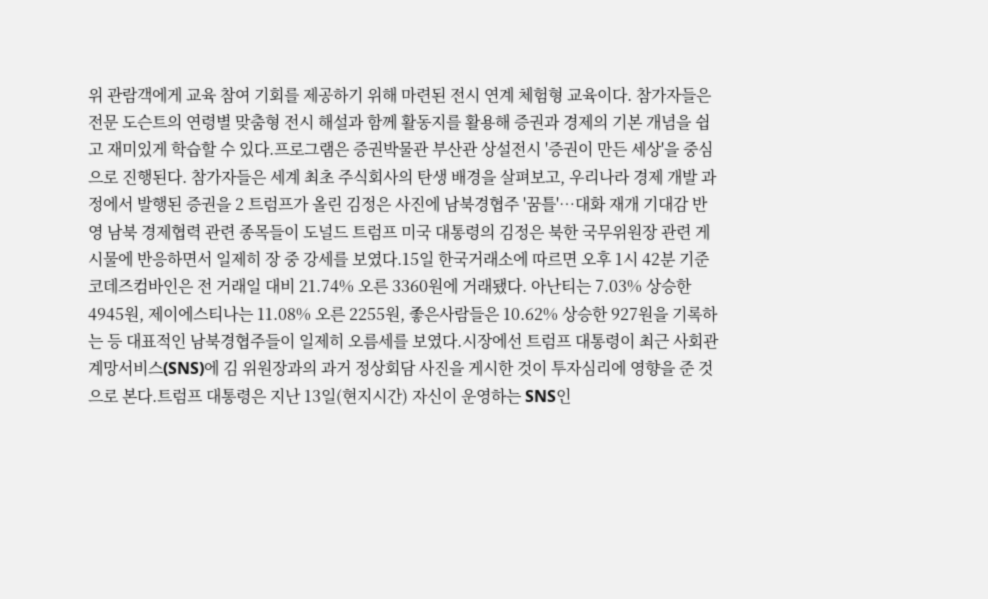위 관람객에게 교육 참여 기회를 제공하기 위해 마련된 전시 연계 체험형 교육이다. 참가자들은 전문 도슨트의 연령별 맞춤형 전시 해설과 함께 활동지를 활용해 증권과 경제의 기본 개념을 쉽고 재미있게 학습할 수 있다.프로그램은 증권박물관 부산관 상설전시 '증권이 만든 세상'을 중심으로 진행된다. 참가자들은 세계 최초 주식회사의 탄생 배경을 살펴보고, 우리나라 경제 개발 과정에서 발행된 증권을 2 트럼프가 올린 김정은 사진에 남북경협주 '꿈틀'…대화 재개 기대감 반영 남북 경제협력 관련 종목들이 도널드 트럼프 미국 대통령의 김정은 북한 국무위원장 관련 게시물에 반응하면서 일제히 장 중 강세를 보였다.15일 한국거래소에 따르면 오후 1시 42분 기준 코데즈컴바인은 전 거래일 대비 21.74% 오른 3360원에 거래됐다. 아난티는 7.03% 상승한 4945원, 제이에스티나는 11.08% 오른 2255원, 좋은사람들은 10.62% 상승한 927원을 기록하는 등 대표적인 남북경협주들이 일제히 오름세를 보였다.시장에선 트럼프 대통령이 최근 사회관계망서비스(SNS)에 김 위원장과의 과거 정상회담 사진을 게시한 것이 투자심리에 영향을 준 것으로 본다.트럼프 대통령은 지난 13일(현지시간) 자신이 운영하는 SNS인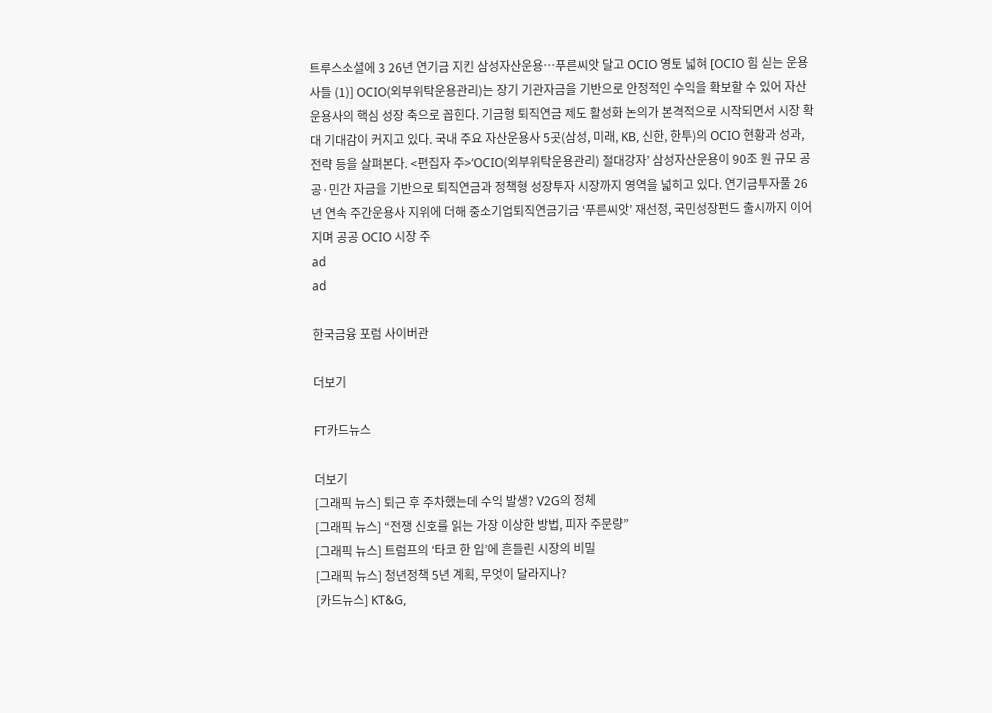트루스소셜에 3 26년 연기금 지킨 삼성자산운용…푸른씨앗 달고 OCIO 영토 넓혀 [OCIO 힘 싣는 운용사들 (1)] OCIO(외부위탁운용관리)는 장기 기관자금을 기반으로 안정적인 수익을 확보할 수 있어 자산운용사의 핵심 성장 축으로 꼽힌다. 기금형 퇴직연금 제도 활성화 논의가 본격적으로 시작되면서 시장 확대 기대감이 커지고 있다. 국내 주요 자산운용사 5곳(삼성, 미래, KB, 신한, 한투)의 OCIO 현황과 성과, 전략 등을 살펴본다. <편집자 주>‘OCIO(외부위탁운용관리) 절대강자’ 삼성자산운용이 90조 원 규모 공공·민간 자금을 기반으로 퇴직연금과 정책형 성장투자 시장까지 영역을 넓히고 있다. 연기금투자풀 26년 연속 주간운용사 지위에 더해 중소기업퇴직연금기금 ‘푸른씨앗’ 재선정, 국민성장펀드 출시까지 이어지며 공공 OCIO 시장 주
ad
ad

한국금융 포럼 사이버관

더보기

FT카드뉴스

더보기
[그래픽 뉴스] 퇴근 후 주차했는데 수익 발생? V2G의 정체
[그래픽 뉴스] “전쟁 신호를 읽는 가장 이상한 방법, 피자 주문량”
[그래픽 뉴스] 트럼프의 ‘타코 한 입’에 흔들린 시장의 비밀
[그래픽 뉴스] 청년정책 5년 계획, 무엇이 달라지나?
[카드뉴스] KT&G,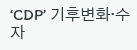‘CDP’ 기후변화·수자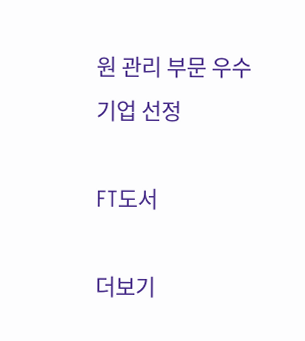원 관리 부문 우수기업 선정

FT도서

더보기